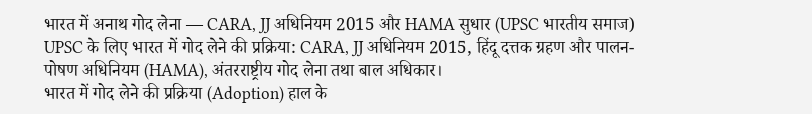भारत में अनाथ गोद लेना — CARA, JJ अधिनियम 2015 और HAMA सुधार (UPSC भारतीय समाज)
UPSC के लिए भारत में गोद लेने की प्रक्रिया: CARA, JJ अधिनियम 2015, हिंदू दत्तक ग्रहण और पालन-पोषण अधिनियम (HAMA), अंतरराष्ट्रीय गोद लेना तथा बाल अधिकार।
भारत में गोद लेने की प्रक्रिया (Adoption) हाल के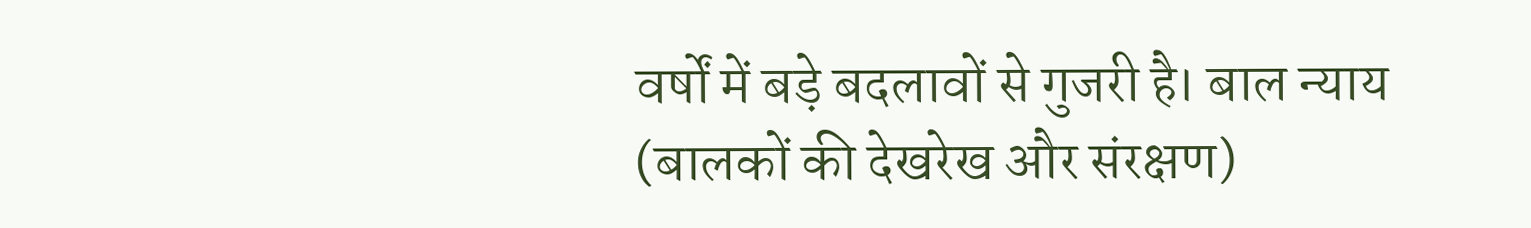वर्षों में बड़े बदलावों से गुजरी है। बाल न्याय (बालकों की देखरेख और संरक्षण)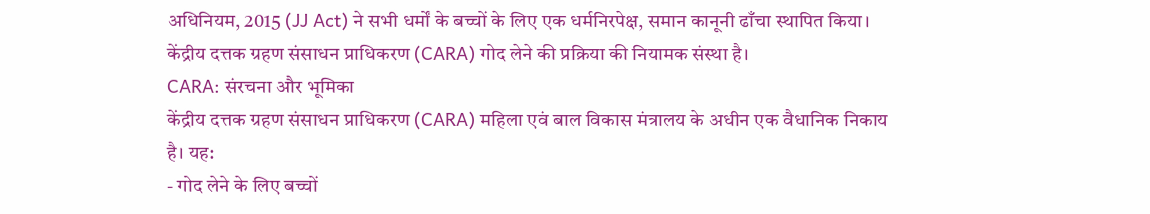अधिनियम, 2015 (JJ Act) ने सभी धर्मों के बच्चों के लिए एक धर्मनिरपेक्ष, समान कानूनी ढाँचा स्थापित किया। केंद्रीय दत्तक ग्रहण संसाधन प्राधिकरण (CARA) गोद लेने की प्रक्रिया की नियामक संस्था है।
CARA: संरचना और भूमिका
केंद्रीय दत्तक ग्रहण संसाधन प्राधिकरण (CARA) महिला एवं बाल विकास मंत्रालय के अधीन एक वैधानिक निकाय है। यह:
- गोद लेने के लिए बच्चों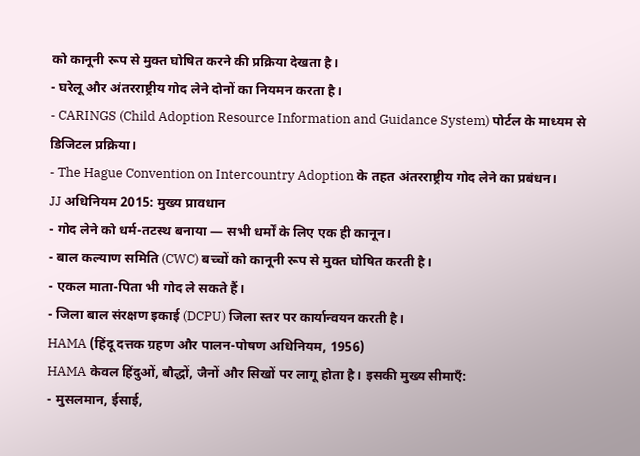को कानूनी रूप से मुक्त घोषित करने की प्रक्रिया देखता है।
- घरेलू और अंतरराष्ट्रीय गोद लेने दोनों का नियमन करता है।
- CARINGS (Child Adoption Resource Information and Guidance System) पोर्टल के माध्यम से डिजिटल प्रक्रिया।
- The Hague Convention on Intercountry Adoption के तहत अंतरराष्ट्रीय गोद लेने का प्रबंधन।
JJ अधिनियम 2015: मुख्य प्रावधान
- गोद लेने को धर्म-तटस्थ बनाया — सभी धर्मों के लिए एक ही कानून।
- बाल कल्याण समिति (CWC) बच्चों को कानूनी रूप से मुक्त घोषित करती है।
- एकल माता-पिता भी गोद ले सकते हैं।
- जिला बाल संरक्षण इकाई (DCPU) जिला स्तर पर कार्यान्वयन करती है।
HAMA (हिंदू दत्तक ग्रहण और पालन-पोषण अधिनियम, 1956)
HAMA केवल हिंदुओं, बौद्धों, जैनों और सिखों पर लागू होता है। इसकी मुख्य सीमाएँ:
- मुसलमान, ईसाई,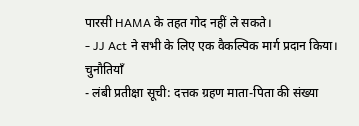पारसी HAMA के तहत गोद नहीं ले सकते।
- JJ Act ने सभी के लिए एक वैकल्पिक मार्ग प्रदान किया।
चुनौतियाँ
- लंबी प्रतीक्षा सूची: दत्तक ग्रहण माता-पिता की संख्या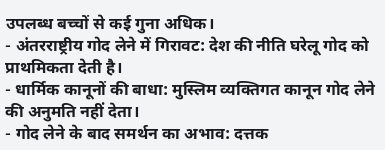उपलब्ध बच्चों से कई गुना अधिक।
- अंतरराष्ट्रीय गोद लेने में गिरावट: देश की नीति घरेलू गोद को प्राथमिकता देती है।
- धार्मिक कानूनों की बाधा: मुस्लिम व्यक्तिगत कानून गोद लेने की अनुमति नहीं देता।
- गोद लेने के बाद समर्थन का अभाव: दत्तक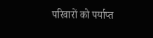परिवारों को पर्याप्त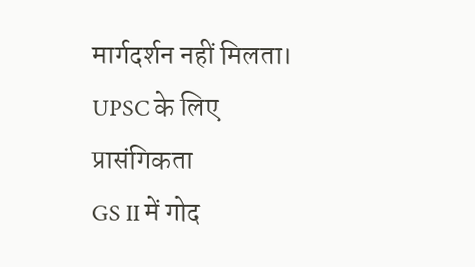मार्गदर्शन नहीं मिलता।
UPSC के लिए प्रासंगिकता
GS II में गोद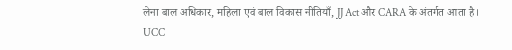लेना बाल अधिकार, महिला एवं बाल विकास नीतियाँ, JJ Act और CARA के अंतर्गत आता है। UCC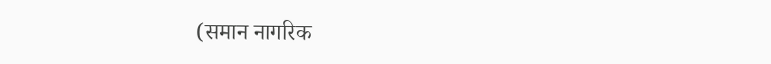(समान नागरिक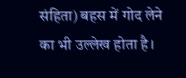संहिता) बहस में गोद लेने का भी उल्लेख होता है।